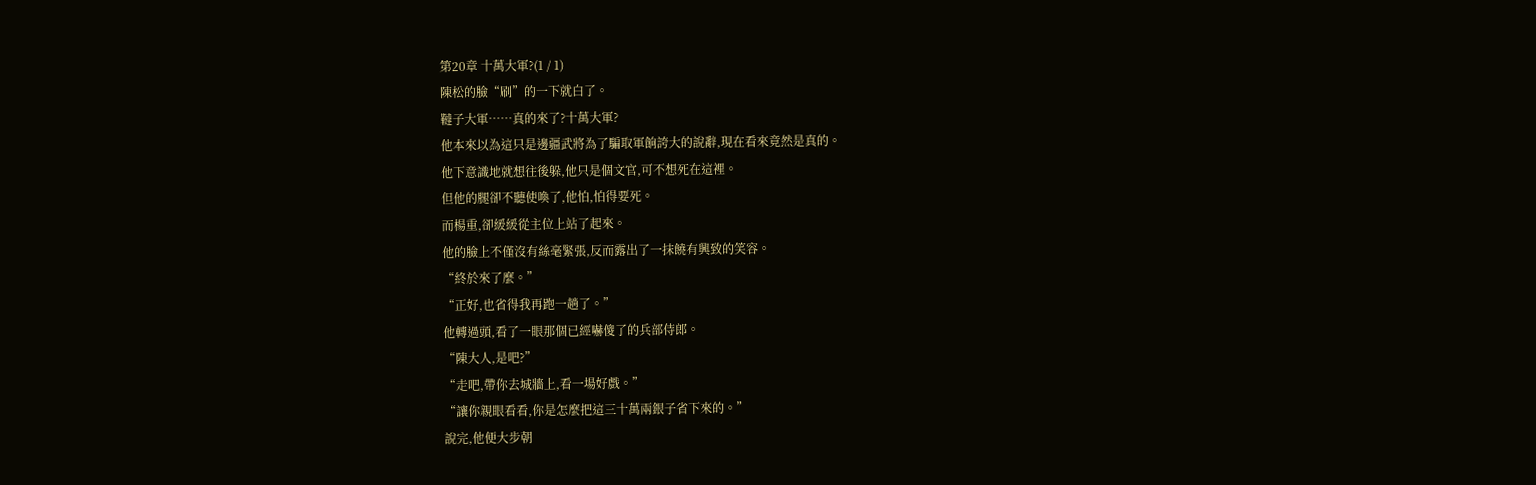第20章 十萬大軍?(1 / 1)
陳松的臉“刷”的一下就白了。
韃子大軍……真的來了?十萬大軍?
他本來以為這只是邊疆武將為了騙取軍餉誇大的說辭,現在看來竟然是真的。
他下意識地就想往後躲,他只是個文官,可不想死在這裡。
但他的腿卻不聽使喚了,他怕,怕得要死。
而楊重,卻緩緩從主位上站了起來。
他的臉上不僅沒有絲毫緊張,反而露出了一抹饒有興致的笑容。
“終於來了麼。”
“正好,也省得我再跑一趟了。”
他轉過頭,看了一眼那個已經嚇傻了的兵部侍郎。
“陳大人,是吧?”
“走吧,帶你去城牆上,看一場好戲。”
“讓你親眼看看,你是怎麼把這三十萬兩銀子省下來的。”
說完,他便大步朝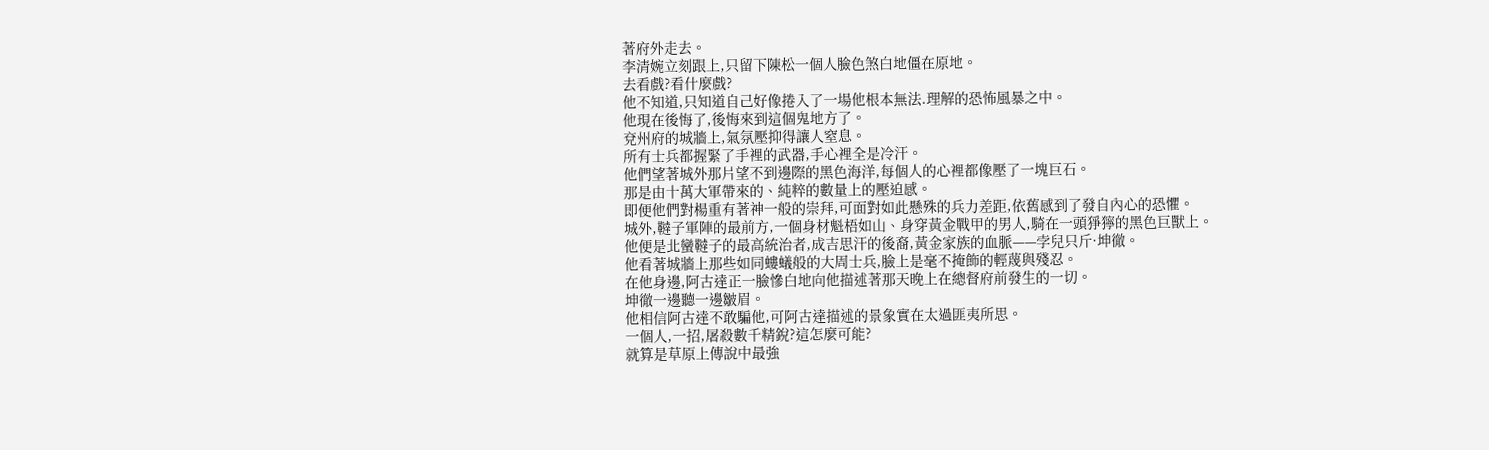著府外走去。
李清婉立刻跟上,只留下陳松一個人臉色煞白地僵在原地。
去看戲?看什麼戲?
他不知道,只知道自己好像捲入了一場他根本無法.理解的恐怖風暴之中。
他現在後悔了,後悔來到這個鬼地方了。
兗州府的城牆上,氣氛壓抑得讓人窒息。
所有士兵都握緊了手裡的武器,手心裡全是冷汗。
他們望著城外那片望不到邊際的黑色海洋,每個人的心裡都像壓了一塊巨石。
那是由十萬大軍帶來的、純粹的數量上的壓迫感。
即便他們對楊重有著神一般的崇拜,可面對如此懸殊的兵力差距,依舊感到了發自內心的恐懼。
城外,韃子軍陣的最前方,一個身材魁梧如山、身穿黃金戰甲的男人,騎在一頭猙獰的黑色巨獸上。
他便是北蠻韃子的最高統治者,成吉思汗的後裔,黃金家族的血脈——孛兒只斤·坤徹。
他看著城牆上那些如同螻蟻般的大周士兵,臉上是毫不掩飾的輕蔑與殘忍。
在他身邊,阿古達正一臉慘白地向他描述著那天晚上在總督府前發生的一切。
坤徹一邊聽一邊皺眉。
他相信阿古達不敢騙他,可阿古達描述的景象實在太過匪夷所思。
一個人,一招,屠殺數千精銳?這怎麼可能?
就算是草原上傳說中最強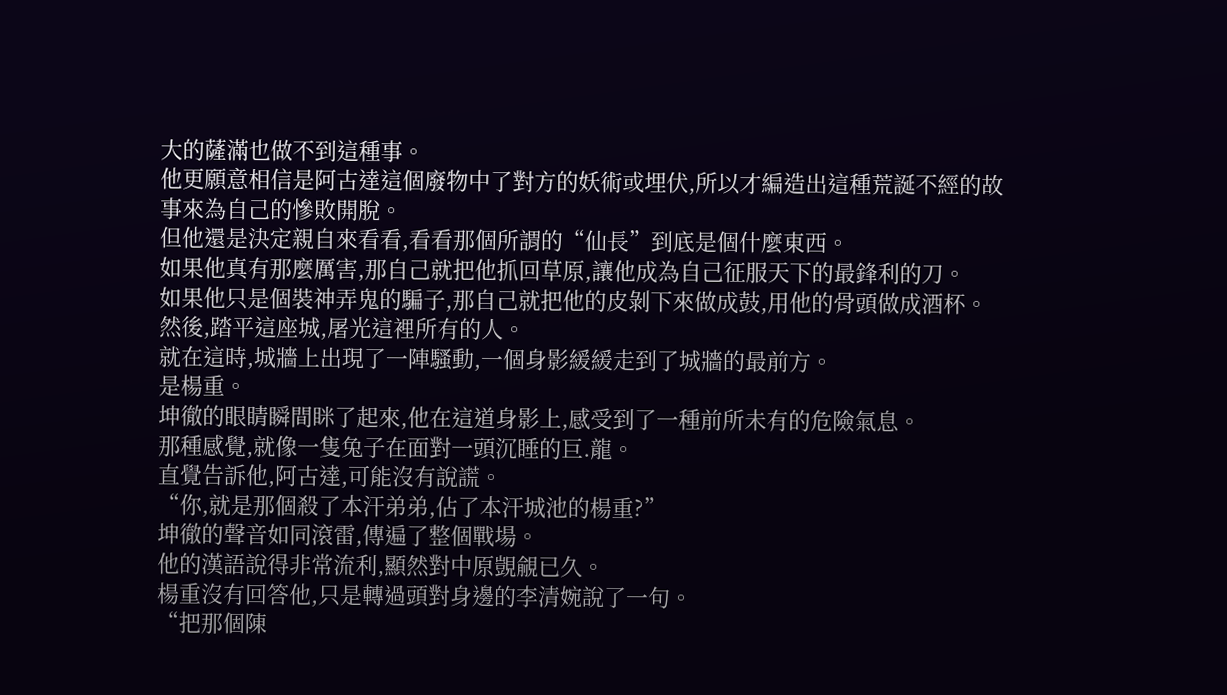大的薩滿也做不到這種事。
他更願意相信是阿古達這個廢物中了對方的妖術或埋伏,所以才編造出這種荒誕不經的故事來為自己的慘敗開脫。
但他還是決定親自來看看,看看那個所謂的“仙長”到底是個什麼東西。
如果他真有那麼厲害,那自己就把他抓回草原,讓他成為自己征服天下的最鋒利的刀。
如果他只是個裝神弄鬼的騙子,那自己就把他的皮剝下來做成鼓,用他的骨頭做成酒杯。
然後,踏平這座城,屠光這裡所有的人。
就在這時,城牆上出現了一陣騷動,一個身影緩緩走到了城牆的最前方。
是楊重。
坤徹的眼睛瞬間眯了起來,他在這道身影上,感受到了一種前所未有的危險氣息。
那種感覺,就像一隻兔子在面對一頭沉睡的巨.龍。
直覺告訴他,阿古達,可能沒有說謊。
“你,就是那個殺了本汗弟弟,佔了本汗城池的楊重?”
坤徹的聲音如同滾雷,傳遍了整個戰場。
他的漢語說得非常流利,顯然對中原覬覦已久。
楊重沒有回答他,只是轉過頭對身邊的李清婉說了一句。
“把那個陳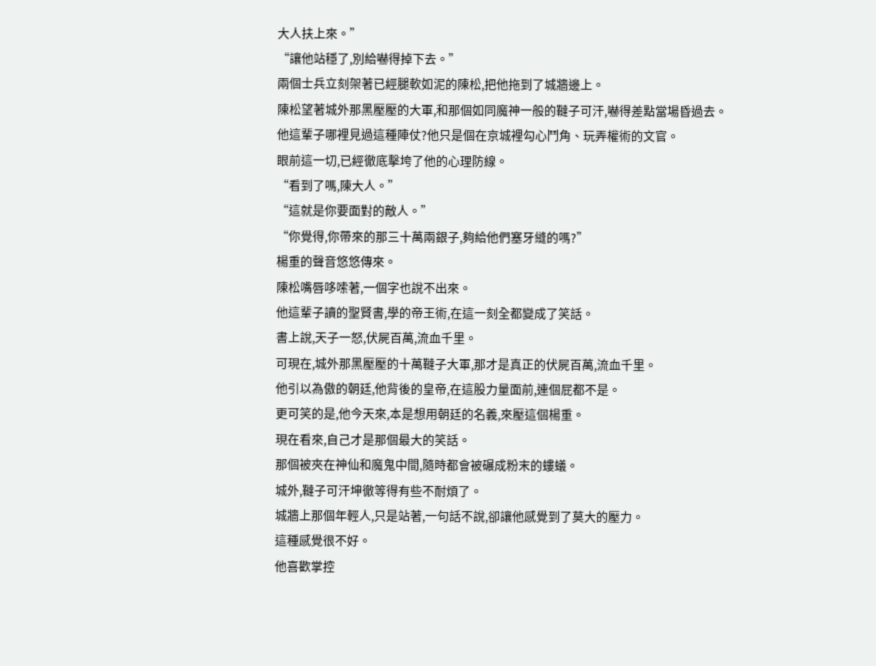大人扶上來。”
“讓他站穩了,別給嚇得掉下去。”
兩個士兵立刻架著已經腿軟如泥的陳松,把他拖到了城牆邊上。
陳松望著城外那黑壓壓的大軍,和那個如同魔神一般的韃子可汗,嚇得差點當場昏過去。
他這輩子哪裡見過這種陣仗?他只是個在京城裡勾心鬥角、玩弄權術的文官。
眼前這一切,已經徹底擊垮了他的心理防線。
“看到了嗎,陳大人。”
“這就是你要面對的敵人。”
“你覺得,你帶來的那三十萬兩銀子,夠給他們塞牙縫的嗎?”
楊重的聲音悠悠傳來。
陳松嘴唇哆嗦著,一個字也說不出來。
他這輩子讀的聖賢書,學的帝王術,在這一刻全都變成了笑話。
書上說,天子一怒,伏屍百萬,流血千里。
可現在,城外那黑壓壓的十萬韃子大軍,那才是真正的伏屍百萬,流血千里。
他引以為傲的朝廷,他背後的皇帝,在這股力量面前,連個屁都不是。
更可笑的是,他今天來,本是想用朝廷的名義,來壓這個楊重。
現在看來,自己才是那個最大的笑話。
那個被夾在神仙和魔鬼中間,隨時都會被碾成粉末的螻蟻。
城外,韃子可汗坤徹等得有些不耐煩了。
城牆上那個年輕人,只是站著,一句話不說,卻讓他感覺到了莫大的壓力。
這種感覺很不好。
他喜歡掌控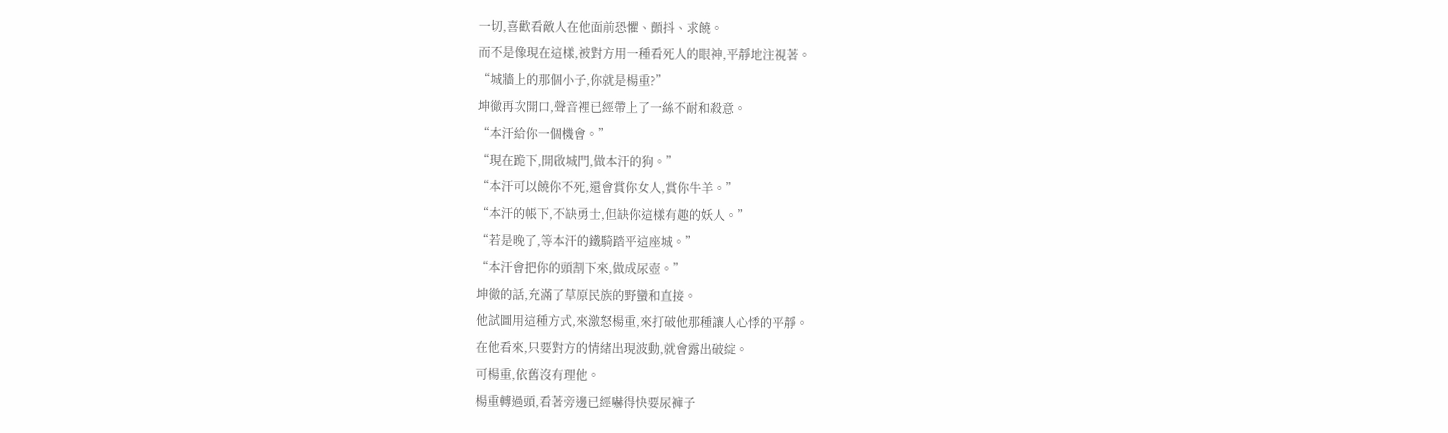一切,喜歡看敵人在他面前恐懼、顫抖、求饒。
而不是像現在這樣,被對方用一種看死人的眼神,平靜地注視著。
“城牆上的那個小子,你就是楊重?”
坤徹再次開口,聲音裡已經帶上了一絲不耐和殺意。
“本汗給你一個機會。”
“現在跪下,開啟城門,做本汗的狗。”
“本汗可以饒你不死,還會賞你女人,賞你牛羊。”
“本汗的帳下,不缺勇士,但缺你這樣有趣的妖人。”
“若是晚了,等本汗的鐵騎踏平這座城。”
“本汗會把你的頭割下來,做成尿壺。”
坤徹的話,充滿了草原民族的野蠻和直接。
他試圖用這種方式,來激怒楊重,來打破他那種讓人心悸的平靜。
在他看來,只要對方的情緒出現波動,就會露出破綻。
可楊重,依舊沒有理他。
楊重轉過頭,看著旁邊已經嚇得快要尿褲子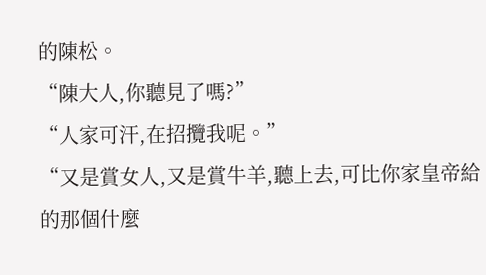的陳松。
“陳大人,你聽見了嗎?”
“人家可汗,在招攬我呢。”
“又是賞女人,又是賞牛羊,聽上去,可比你家皇帝給的那個什麼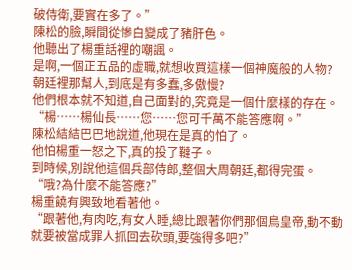破侍衛,要實在多了。”
陳松的臉,瞬間從慘白變成了豬肝色。
他聽出了楊重話裡的嘲諷。
是啊,一個正五品的虛職,就想收買這樣一個神魔般的人物?
朝廷裡那幫人,到底是有多蠢,多傲慢?
他們根本就不知道,自己面對的,究竟是一個什麼樣的存在。
“楊……楊仙長……您……您可千萬不能答應啊。”
陳松結結巴巴地說道,他現在是真的怕了。
他怕楊重一怒之下,真的投了韃子。
到時候,別說他這個兵部侍郎,整個大周朝廷,都得完蛋。
“哦?為什麼不能答應?”
楊重饒有興致地看著他。
“跟著他,有肉吃,有女人睡,總比跟著你們那個鳥皇帝,動不動就要被當成罪人抓回去砍頭,要強得多吧?”